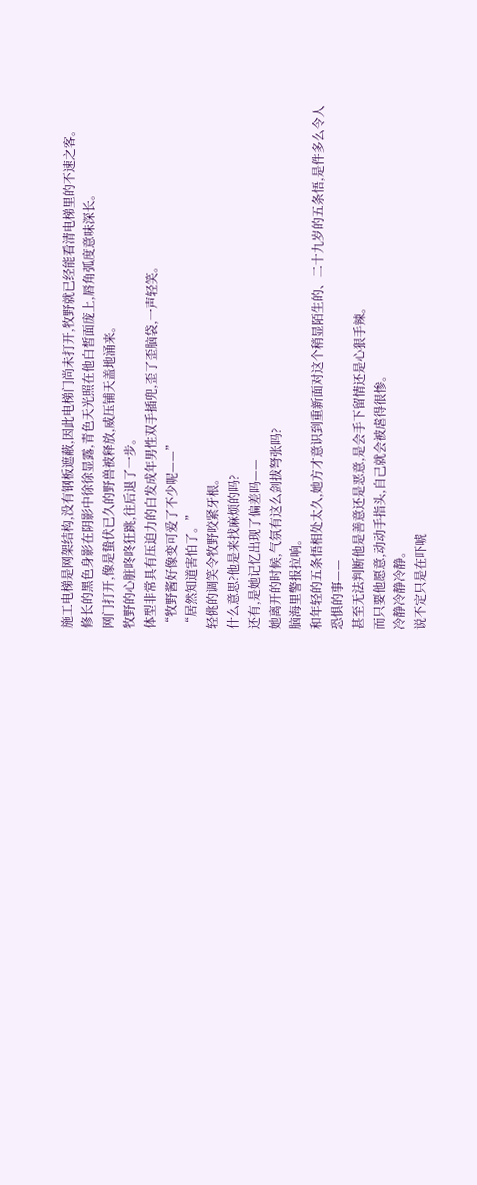施工电梯是网架结构,没有钢板遮蔽,因此电梯门尚未打开,牧野就已经能看清电梯里的不速之客。
修长的黑色身影在阴影中徐徐显露,青色天光照在他白皙面庞上,唇角弧度意味深长。
网门打开,像是蛰伏已久的野兽被释放,威压铺天盖地涌来。
牧野的心脏咚咚狂跳,往后退了一步。
体型非常具有压迫力的白发成年男性双手插兜,歪了歪脑袋,一声轻笑。
“牧野酱好像变可爱了不少呢——”
“居然知道害怕了。”
轻佻的调笑令牧野咬紧牙根。
什么意思?他是来找麻烦的吗?
还有,是她记忆出现了偏差吗——
她离开的时候,气氛有这么剑拔弩张吗?
脑海里警报拉响。
和年轻的五条悟相处太久,她方才意识到重新面对这个稍显陌生的、二十九岁的五条悟,是件多么令人恐惧的事——
甚至无法判断他是善意还是恶意,是会手下留情还是心狠手辣。
而只要他愿意,动动手指头,自己就会被虐得很惨。
冷静冷静冷静。
说不定只是在吓唬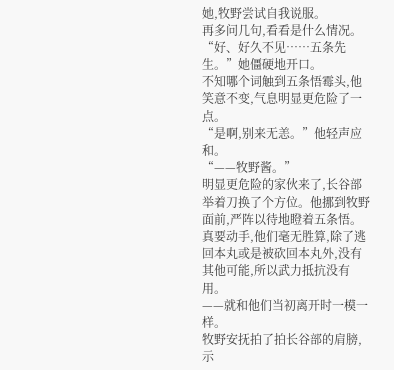她,牧野尝试自我说服。
再多问几句,看看是什么情况。
“好、好久不见……五条先生。”她僵硬地开口。
不知哪个词触到五条悟霉头,他笑意不变,气息明显更危险了一点。
“是啊,别来无恙。”他轻声应和。
“——牧野酱。”
明显更危险的家伙来了,长谷部举着刀换了个方位。他挪到牧野面前,严阵以待地瞪着五条悟。
真要动手,他们毫无胜算,除了逃回本丸或是被砍回本丸外,没有其他可能,所以武力抵抗没有用。
——就和他们当初离开时一模一样。
牧野安抚拍了拍长谷部的肩膀,示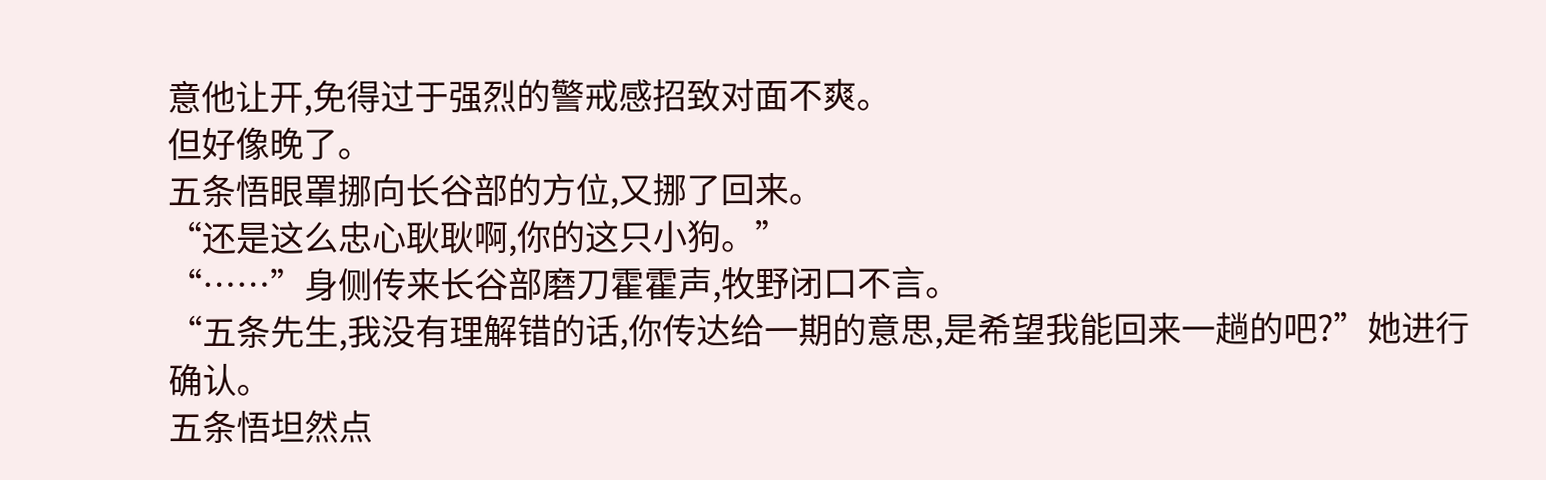意他让开,免得过于强烈的警戒感招致对面不爽。
但好像晚了。
五条悟眼罩挪向长谷部的方位,又挪了回来。
“还是这么忠心耿耿啊,你的这只小狗。”
“……”身侧传来长谷部磨刀霍霍声,牧野闭口不言。
“五条先生,我没有理解错的话,你传达给一期的意思,是希望我能回来一趟的吧?”她进行确认。
五条悟坦然点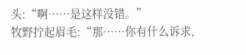头:“啊……是这样没错。”
牧野拧起眉毛:“那……你有什么诉求,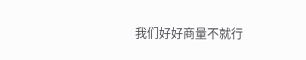我们好好商量不就行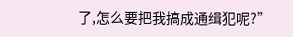了,怎么要把我搞成通缉犯呢?”